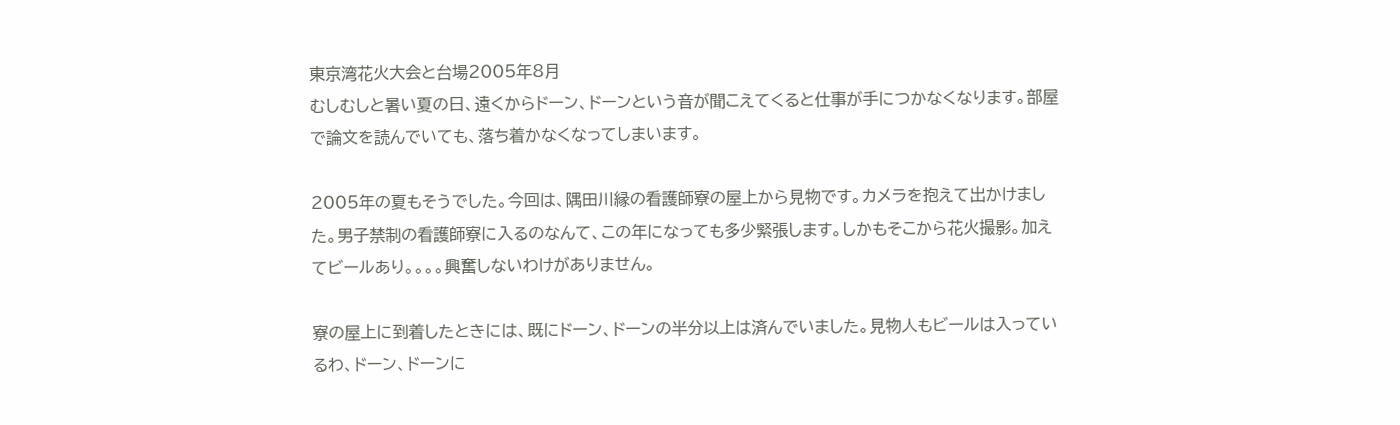東京湾花火大会と台場2005年8月
むしむしと暑い夏の日、遠くからドーン、ドーンという音が聞こえてくると仕事が手につかなくなります。部屋で論文を読んでいても、落ち着かなくなってしまいます。

2005年の夏もそうでした。今回は、隅田川縁の看護師寮の屋上から見物です。カメラを抱えて出かけました。男子禁制の看護師寮に入るのなんて、この年になっても多少緊張します。しかもそこから花火撮影。加えてビールあり。。。。興奮しないわけがありません。

寮の屋上に到着したときには、既にドーン、ドーンの半分以上は済んでいました。見物人もビールは入っているわ、ドーン、ドーンに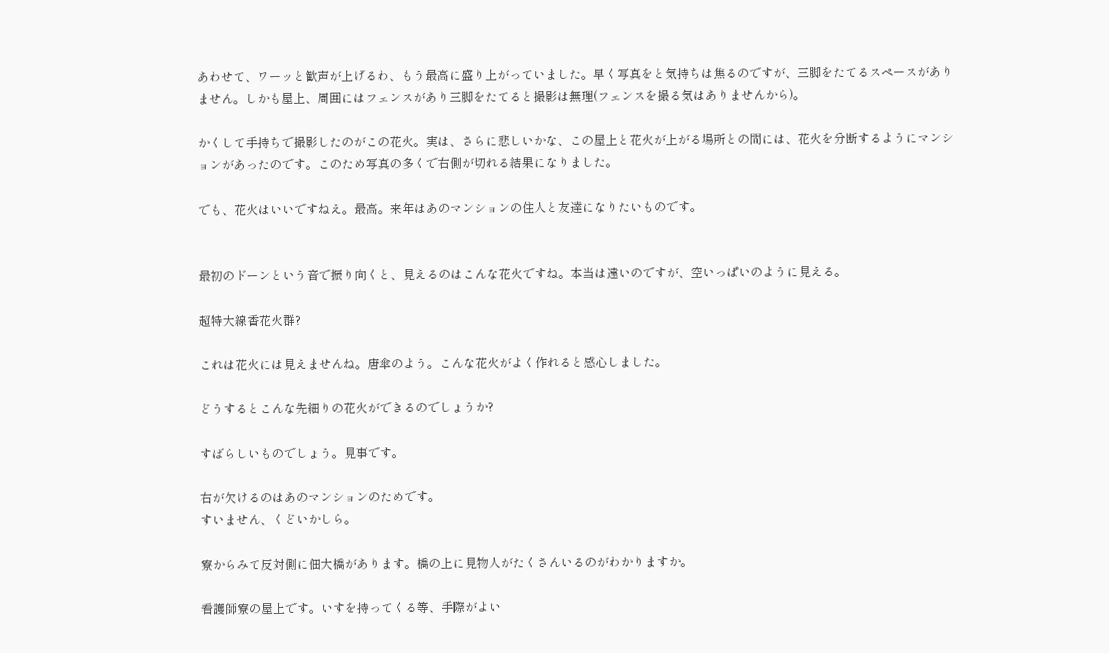あわせて、ワーッと歓声が上げるわ、もう最高に盛り上がっていました。早く写真をと気持ちは焦るのですが、三脚をたてるスペースがありません。しかも屋上、周囲にはフェンスがあり三脚をたてると撮影は無理(フェンスを撮る気はありませんから)。

かくして手持ちで撮影したのがこの花火。実は、さらに悲しいかな、この屋上と花火が上がる場所との間には、花火を分断するようにマンションがあったのです。このため写真の多くで右側が切れる結果になりました。

でも、花火はいいですねえ。最高。来年はあのマンションの住人と友達になりたいものです。


最初のドーンという音で振り向くと、見えるのはこんな花火ですね。本当は遠いのですが、空いっぱいのように見える。

超特大線香花火群?

これは花火には見えませんね。唐傘のよう。こんな花火がよく作れると感心しました。

どうするとこんな先細りの花火ができるのでしょうか?

すばらしいものでしょう。見事です。

右が欠けるのはあのマンションのためです。
すいません、くどいかしら。

寮からみて反対側に佃大橋があります。橋の上に見物人がたくさんいるのがわかりますか。

看護師寮の屋上です。いすを持ってくる等、手際がよい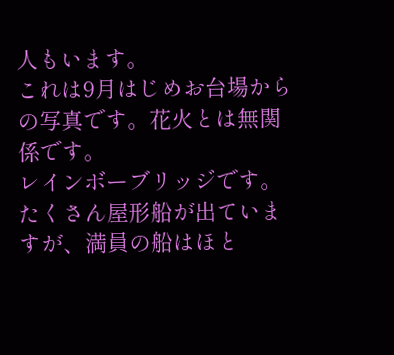人もいます。
これは9月はじめお台場からの写真です。花火とは無関係です。
レインボーブリッジです。たくさん屋形船が出ていますが、満員の船はほと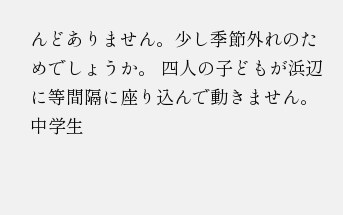んどありません。少し季節外れのためでしょうか。 四人の子どもが浜辺に等間隔に座り込んで動きません。中学生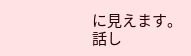に見えます。
話し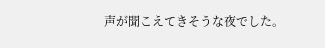声が聞こえてきそうな夜でした。